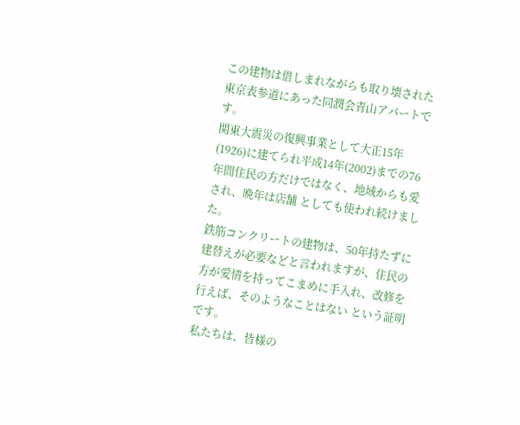この建物は借しまれながらも取り壊された東京表参道にあった同潤会青山アパートです。
関東大震災の復興事業として大正15年(1926)に建てられ平成14年(2002)までの76年間住民の方だけではなく、地域からも愛され、晩年は店舗 としても使われ続けました。
鉄筋コンクリートの建物は、50年持たずに建替えが必要などと言われますが、住民の方が愛情を持ってこまめに手入れ、改修を行えば、そのようなことはない という証明です。
私たちは、皆様の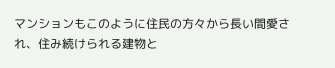マンションもこのように住民の方々から長い間愛され、住み続けられる建物と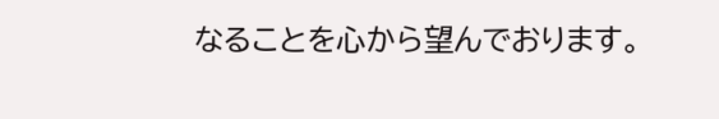なることを心から望んでおります。